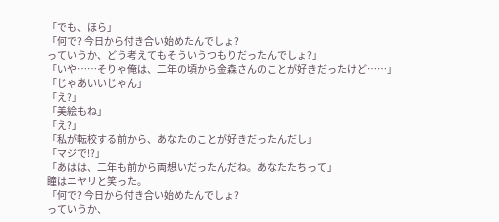「でも、ほら」
「何で? 今日から付き合い始めたんでしょ?
っていうか、どう考えてもそういうつもりだったんでしょ?」
「いや……そりゃ俺は、二年の頃から金森さんのことが好きだったけど……」
「じゃあいいじゃん」
「え?」
「美絵もね」
「え?」
「私が転校する前から、あなたのことが好きだったんだし」
「マジで!?」
「あはは、二年も前から両想いだったんだね。あなたたちって」
瞳はニヤリと笑った。
「何で? 今日から付き合い始めたんでしょ?
っていうか、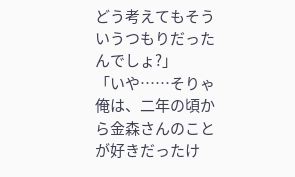どう考えてもそういうつもりだったんでしょ?」
「いや……そりゃ俺は、二年の頃から金森さんのことが好きだったけ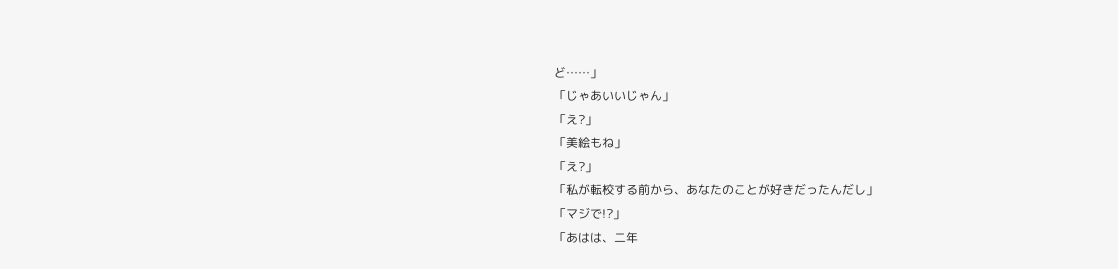ど……」
「じゃあいいじゃん」
「え?」
「美絵もね」
「え?」
「私が転校する前から、あなたのことが好きだったんだし」
「マジで!?」
「あはは、二年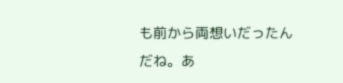も前から両想いだったんだね。あ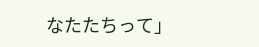なたたちって」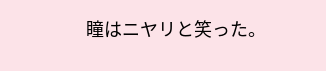瞳はニヤリと笑った。